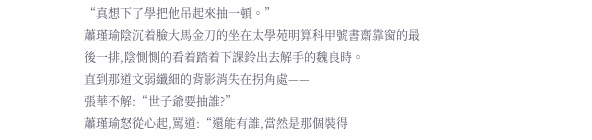“真想下了學把他吊起來抽一頓。”
蕭瑾瑜陰沉着臉大馬金刀的坐在太學苑明算科甲號書齋靠窗的最後一排,陰惻惻的看着踏着下課鈴出去解手的魏良時。
直到那道文弱纖細的背影消失在拐角處——
張華不解:“世子爺要抽誰?”
蕭瑾瑜怒從心起,罵道:“還能有誰,當然是那個裝得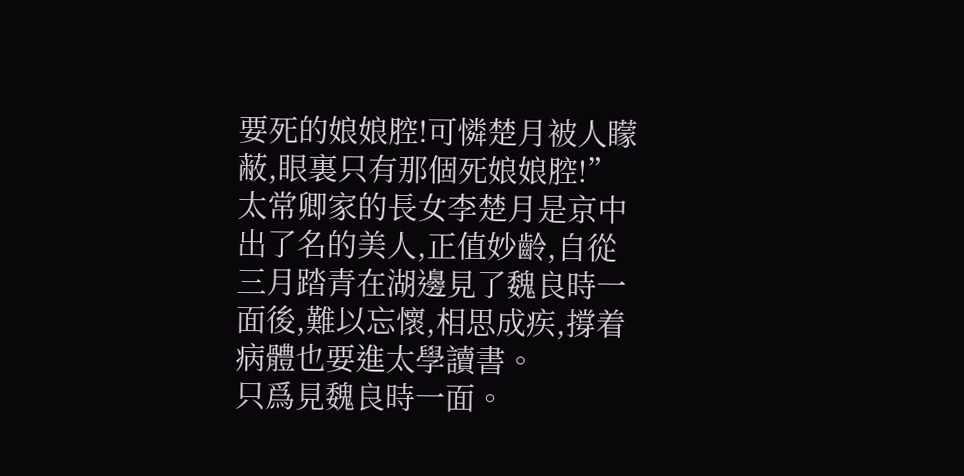要死的娘娘腔!可憐楚月被人矇蔽,眼裏只有那個死娘娘腔!”
太常卿家的長女李楚月是京中出了名的美人,正值妙齡,自從三月踏青在湖邊見了魏良時一面後,難以忘懷,相思成疾,撐着病體也要進太學讀書。
只爲見魏良時一面。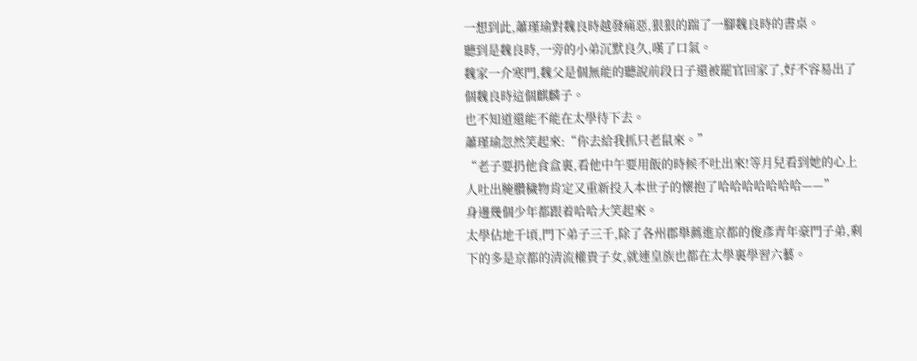一想到此,蕭瑾瑜對魏良時越發痛惡,狠狠的踹了一腳魏良時的書桌。
聽到是魏良時,一旁的小弟沉默良久,嘆了口氣。
魏家一介寒門,魏父是個無能的聽說前段日子還被罷官回家了,好不容易出了個魏良時這個麒麟子。
也不知道還能不能在太學待下去。
蕭瑾瑜忽然笑起來:“你去給我抓只老鼠來。”
“老子要扔他食盒裏,看他中午要用飯的時候不吐出來!等月兒看到她的心上人吐出腌臢穢物肯定又重新投入本世子的懷抱了哈哈哈哈哈哈哈——”
身邊幾個少年都跟着哈哈大笑起來。
太學佔地千頃,門下弟子三千,除了各州郡舉薦進京都的俊彥青年豪門子弟,剩下的多是京都的清流權貴子女,就連皇族也都在太學裏學習六藝。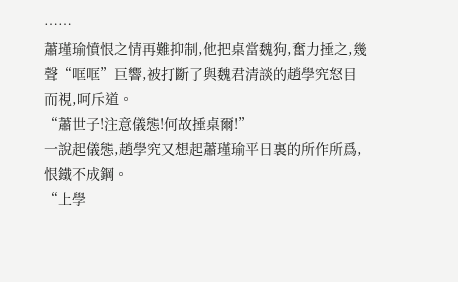……
蕭瑾瑜憤恨之情再難抑制,他把桌當魏狗,奮力捶之,幾聲“哐哐”巨響,被打斷了與魏君清談的趙學究怒目而視,呵斥道。
“蕭世子!注意儀態!何故捶桌爾!”
一說起儀態,趙學究又想起蕭瑾瑜平日裏的所作所爲,恨鐵不成鋼。
“上學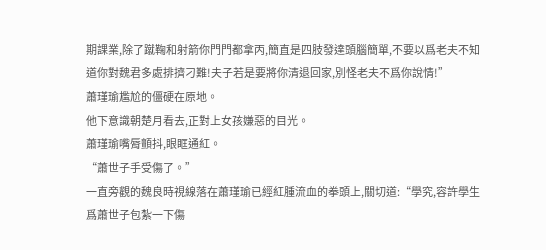期課業,除了蹴鞠和射箭你門門都拿丙,簡直是四肢發達頭腦簡單,不要以爲老夫不知道你對魏君多處排擠刁難!夫子若是要將你清退回家,別怪老夫不爲你說情!”
蕭瑾瑜尷尬的僵硬在原地。
他下意識朝楚月看去,正對上女孩嫌惡的目光。
蕭瑾瑜嘴脣顫抖,眼眶通紅。
“蕭世子手受傷了。”
一直旁觀的魏良時視線落在蕭瑾瑜已經紅腫流血的拳頭上,關切道:“學究,容許學生爲蕭世子包紮一下傷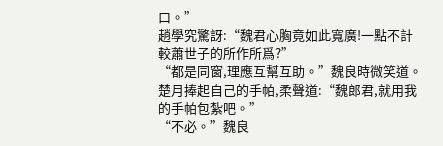口。”
趙學究驚訝:“魏君心胸竟如此寬廣!一點不計較蕭世子的所作所爲?”
“都是同窗,理應互幫互助。”魏良時微笑道。
楚月捧起自己的手帕,柔聲道:“魏郎君,就用我的手帕包紮吧。”
“不必。”魏良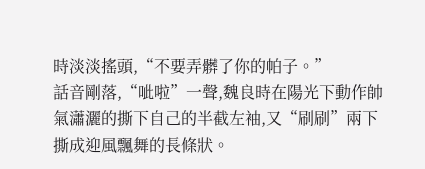時淡淡搖頭,“不要弄髒了你的帕子。”
話音剛落,“呲啦”一聲,魏良時在陽光下動作帥氣瀟灑的撕下自己的半截左袖,又“刷刷”兩下撕成迎風飄舞的長條狀。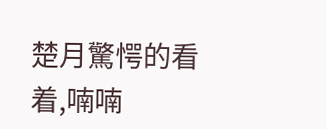楚月驚愕的看着,喃喃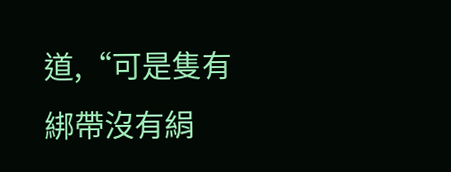道,“可是隻有綁帶沒有絹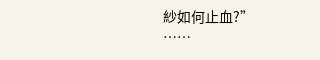紗如何止血?”
……